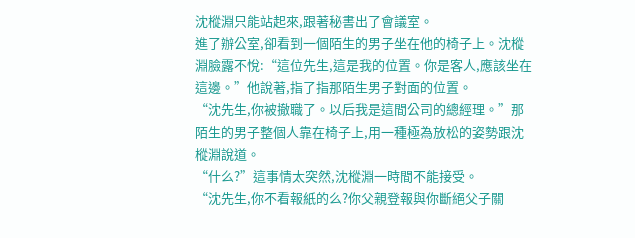沈樅淵只能站起來,跟著秘書出了會議室。
進了辦公室,卻看到一個陌生的男子坐在他的椅子上。沈樅淵臉露不悅:“這位先生,這是我的位置。你是客人,應該坐在這邊。”他說著,指了指那陌生男子對面的位置。
“沈先生,你被撤職了。以后我是這間公司的總經理。”那陌生的男子整個人靠在椅子上,用一種極為放松的姿勢跟沈樅淵說道。
“什么?”這事情太突然,沈樅淵一時間不能接受。
“沈先生,你不看報紙的么?你父親登報與你斷絕父子關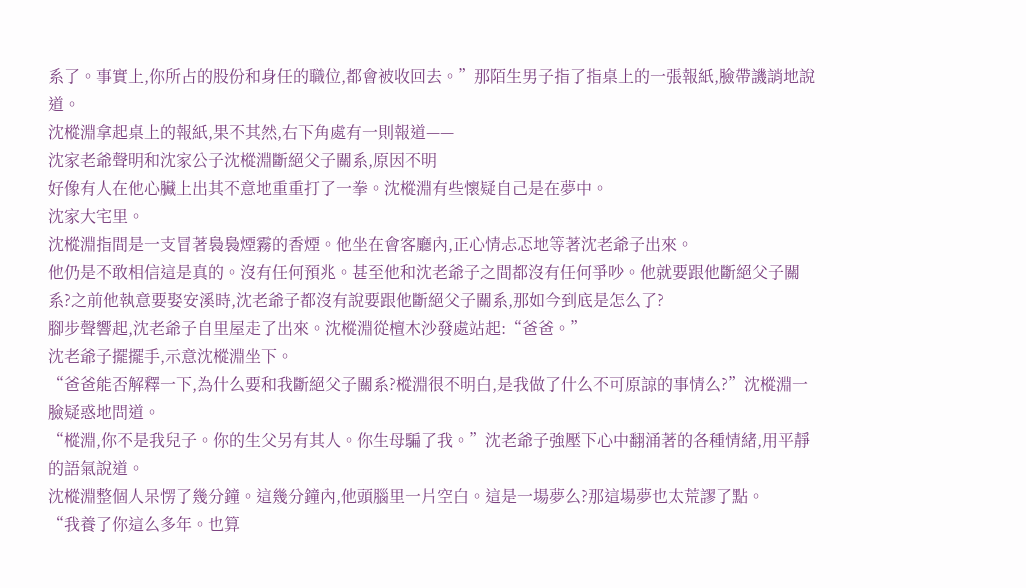系了。事實上,你所占的股份和身任的職位,都會被收回去。”那陌生男子指了指桌上的一張報紙,臉帶譏誚地說道。
沈樅淵拿起桌上的報紙,果不其然,右下角處有一則報道——
沈家老爺聲明和沈家公子沈樅淵斷絕父子關系,原因不明
好像有人在他心臟上出其不意地重重打了一拳。沈樅淵有些懷疑自己是在夢中。
沈家大宅里。
沈樅淵指間是一支冒著裊裊煙霧的香煙。他坐在會客廳內,正心情忐忑地等著沈老爺子出來。
他仍是不敢相信這是真的。沒有任何預兆。甚至他和沈老爺子之間都沒有任何爭吵。他就要跟他斷絕父子關系?之前他執意要娶安溪時,沈老爺子都沒有說要跟他斷絕父子關系,那如今到底是怎么了?
腳步聲響起,沈老爺子自里屋走了出來。沈樅淵從檀木沙發處站起:“爸爸。”
沈老爺子擺擺手,示意沈樅淵坐下。
“爸爸能否解釋一下,為什么要和我斷絕父子關系?樅淵很不明白,是我做了什么不可原諒的事情么?”沈樅淵一臉疑惑地問道。
“樅淵,你不是我兒子。你的生父另有其人。你生母騙了我。”沈老爺子強壓下心中翻涌著的各種情緒,用平靜的語氣說道。
沈樅淵整個人呆愣了幾分鐘。這幾分鐘內,他頭腦里一片空白。這是一場夢么?那這場夢也太荒謬了點。
“我養了你這么多年。也算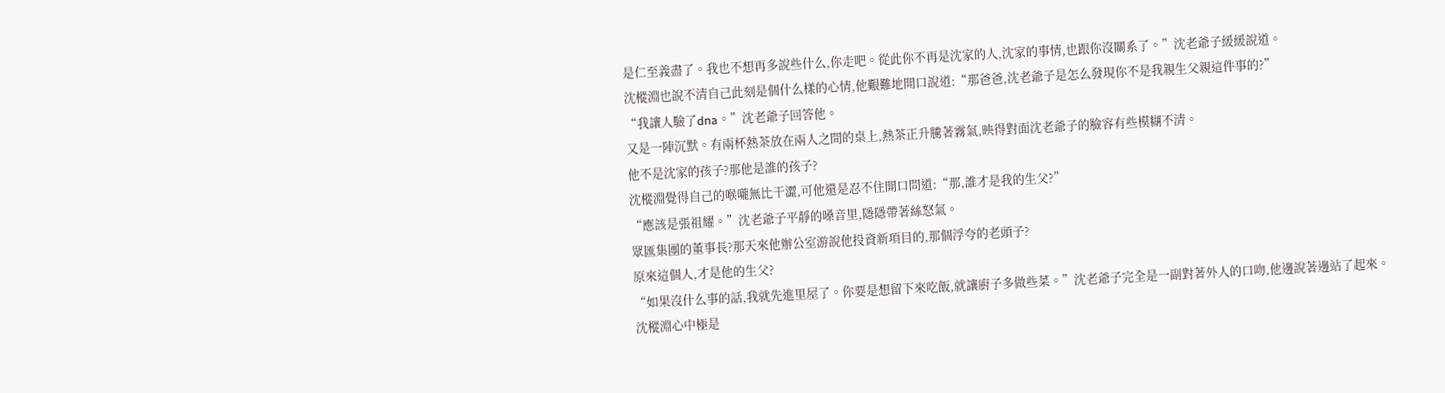是仁至義盡了。我也不想再多說些什么,你走吧。從此你不再是沈家的人,沈家的事情,也跟你沒關系了。”沈老爺子緩緩說道。
沈樅淵也說不清自己此刻是個什么樣的心情,他艱難地開口說道:“那爸爸,沈老爺子是怎么發現你不是我親生父親這件事的?”
“我讓人驗了dna。”沈老爺子回答他。
又是一陣沉默。有兩杯熱茶放在兩人之間的桌上,熱茶正升騰著霧氣,映得對面沈老爺子的臉容有些模糊不清。
他不是沈家的孩子?那他是誰的孩子?
沈樅淵覺得自己的喉嚨無比干澀,可他還是忍不住開口問道:“那,誰才是我的生父?”
“應該是張祖耀。”沈老爺子平靜的嗓音里,隱隱帶著絲怒氣。
眾匯集團的董事長?那天來他辦公室游說他投資新項目的,那個浮夸的老頭子?
原來這個人,才是他的生父?
“如果沒什么事的話,我就先進里屋了。你要是想留下來吃飯,就讓廚子多做些菜。”沈老爺子完全是一副對著外人的口吻,他邊說著邊站了起來。
沈樅淵心中極是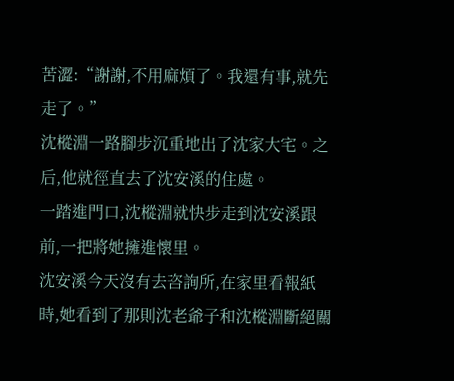苦澀:“謝謝,不用麻煩了。我還有事,就先走了。”
沈樅淵一路腳步沉重地出了沈家大宅。之后,他就徑直去了沈安溪的住處。
一踏進門口,沈樅淵就快步走到沈安溪跟前,一把將她擁進懷里。
沈安溪今天沒有去咨詢所,在家里看報紙時,她看到了那則沈老爺子和沈樅淵斷絕關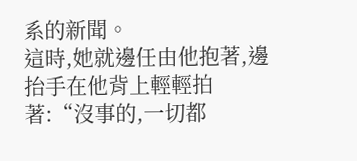系的新聞。
這時,她就邊任由他抱著,邊抬手在他背上輕輕拍著:“沒事的,一切都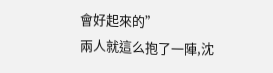會好起來的”
兩人就這么抱了一陣,沈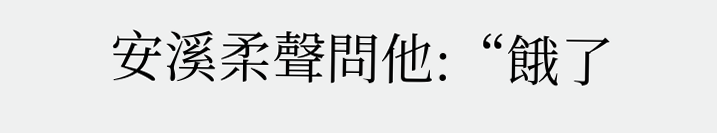安溪柔聲問他:“餓了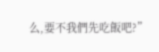么,要不我們先吃飯吧?”